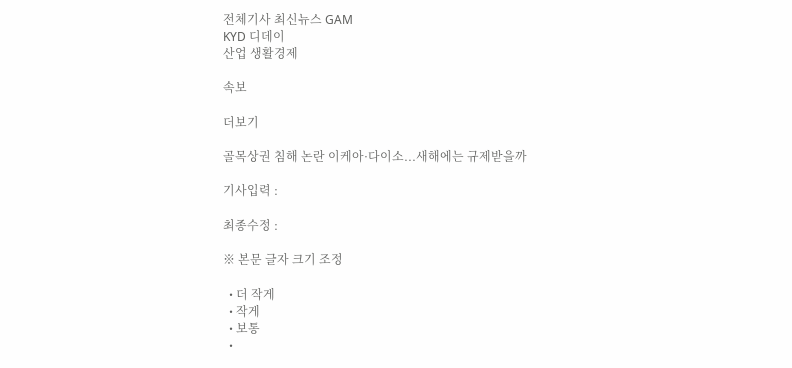전체기사 최신뉴스 GAM
KYD 디데이
산업 생활경제

속보

더보기

골목상권 침해 논란 이케아·다이소...새해에는 규제받을까

기사입력 :

최종수정 :

※ 본문 글자 크기 조정

  • 더 작게
  • 작게
  • 보통
  •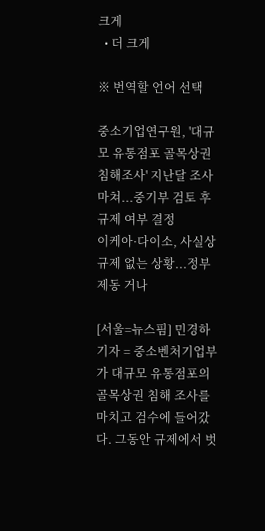크게
  • 더 크게

※ 번역할 언어 선택

중소기업연구원, '대규모 유통점포 골목상권 침해조사' 지난달 조사 마쳐...중기부 검토 후 규제 여부 결정
이케아·다이소, 사실상 규제 없는 상황...정부 제동 거나

[서울=뉴스핌] 민경하 기자 = 중소벤처기업부가 대규모 유통점포의 골목상권 침해 조사를 마치고 검수에 들어갔다. 그동안 규제에서 벗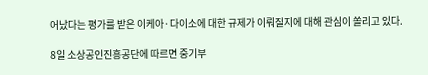어났다는 평가를 받은 이케아·다이소에 대한 규제가 이뤄질지에 대해 관심이 쏠리고 있다.

8일 소상공인진흥공단에 따르면 중기부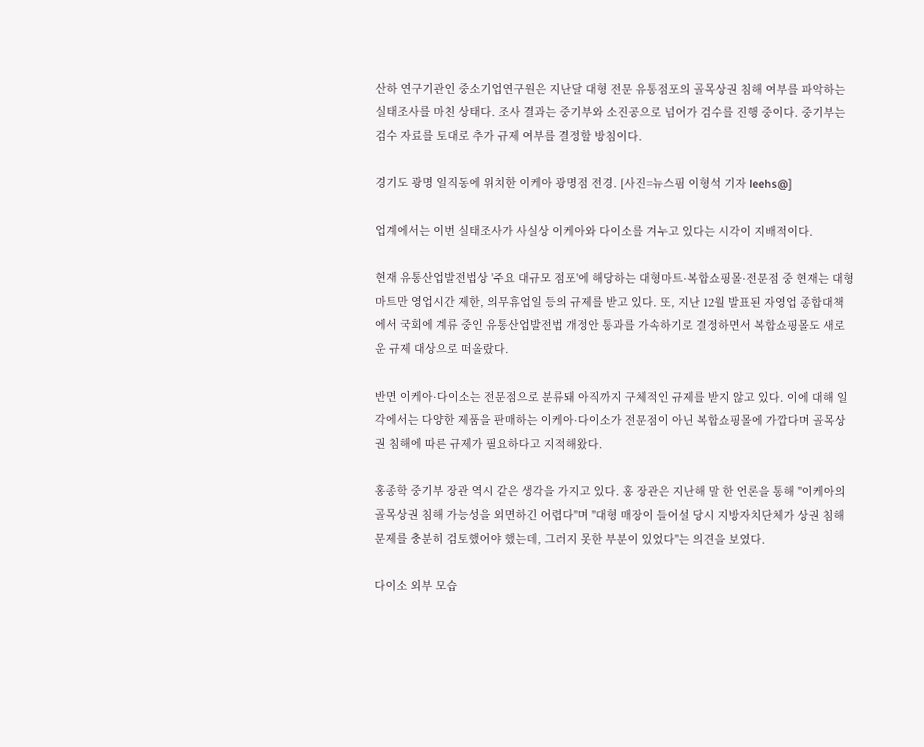산하 연구기관인 중소기업연구원은 지난달 대형 전문 유통점포의 골목상권 침해 여부를 파악하는 실태조사를 마친 상태다. 조사 결과는 중기부와 소진공으로 넘어가 검수를 진행 중이다. 중기부는 검수 자료를 토대로 추가 규제 여부를 결정할 방침이다.

경기도 광명 일직동에 위치한 이케아 광명점 전경. [사진=뉴스핌 이형석 기자 leehs@]

업계에서는 이번 실태조사가 사실상 이케아와 다이소를 겨누고 있다는 시각이 지배적이다.

현재 유통산업발전법상 '주요 대규모 점포'에 해당하는 대형마트·복합쇼핑몰·전문점 중 현재는 대형마트만 영업시간 제한, 의무휴업일 등의 규제를 받고 있다. 또, 지난 12월 발표된 자영업 종합대책에서 국회에 계류 중인 유통산업발전법 개정안 통과를 가속하기로 결정하면서 복합쇼핑몰도 새로운 규제 대상으로 떠올랐다.

반면 이케아·다이소는 전문점으로 분류돼 아직까지 구체적인 규제를 받지 않고 있다. 이에 대해 일각에서는 다양한 제품을 판매하는 이케아·다이소가 전문점이 아닌 복합쇼핑몰에 가깝다며 골목상권 침해에 따른 규제가 필요하다고 지적해왔다.

홍종학 중기부 장관 역시 같은 생각을 가지고 있다. 홍 장관은 지난해 말 한 언론을 통해 "이케아의 골목상권 침해 가능성을 외면하긴 어렵다"며 "대형 매장이 들어설 당시 지방자치단체가 상권 침해 문제를 충분히 검토했어야 했는데, 그러지 못한 부분이 있었다"는 의견을 보였다.

다이소 외부 모습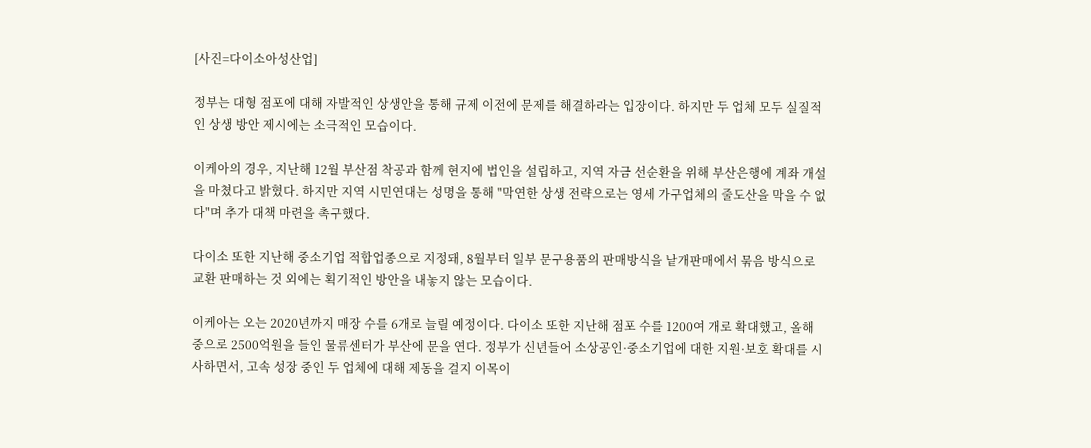[사진=다이소아성산업]

정부는 대형 점포에 대해 자발적인 상생안을 통해 규제 이전에 문제를 해결하라는 입장이다. 하지만 두 업체 모두 실질적인 상생 방안 제시에는 소극적인 모습이다.

이케아의 경우, 지난해 12월 부산점 착공과 함께 현지에 법인을 설립하고, 지역 자금 선순환을 위해 부산은행에 계좌 개설을 마쳤다고 밝혔다. 하지만 지역 시민연대는 성명을 통해 "막연한 상생 전략으로는 영세 가구업체의 줄도산을 막을 수 없다"며 추가 대책 마련을 촉구했다.

다이소 또한 지난해 중소기업 적합업종으로 지정돼, 8월부터 일부 문구용품의 판매방식을 낱개판매에서 묶음 방식으로 교환 판매하는 것 외에는 획기적인 방안을 내놓지 않는 모습이다.

이케아는 오는 2020년까지 매장 수를 6개로 늘릴 예정이다. 다이소 또한 지난해 점포 수를 1200여 개로 확대했고, 올해 중으로 2500억원을 들인 물류센터가 부산에 문을 연다. 정부가 신년들어 소상공인·중소기업에 대한 지원·보호 확대를 시사하면서, 고속 성장 중인 두 업체에 대해 제동을 걸지 이목이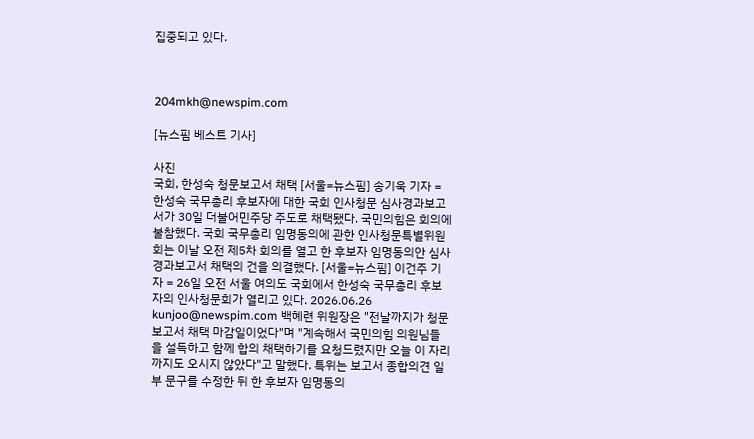집중되고 있다.



204mkh@newspim.com

[뉴스핌 베스트 기사]

사진
국회, 한성숙 청문보고서 채택 [서울=뉴스핌] 송기욱 기자 = 한성숙 국무총리 후보자에 대한 국회 인사청문 심사경과보고서가 30일 더불어민주당 주도로 채택됐다. 국민의힘은 회의에 불참했다. 국회 국무총리 임명동의에 관한 인사청문특별위원회는 이날 오전 제5차 회의를 열고 한 후보자 임명동의안 심사경과보고서 채택의 건을 의결했다. [서울=뉴스핌] 이건주 기자 = 26일 오전 서울 여의도 국회에서 한성숙 국무총리 후보자의 인사청문회가 열리고 있다. 2026.06.26 kunjoo@newspim.com 백혜련 위원장은 "전날까지가 청문보고서 채택 마감일이었다"며 "계속해서 국민의힘 의원님들을 설득하고 함께 합의 채택하기를 요청드렸지만 오늘 이 자리까지도 오시지 않았다"고 말했다. 특위는 보고서 종합의견 일부 문구를 수정한 뒤 한 후보자 임명동의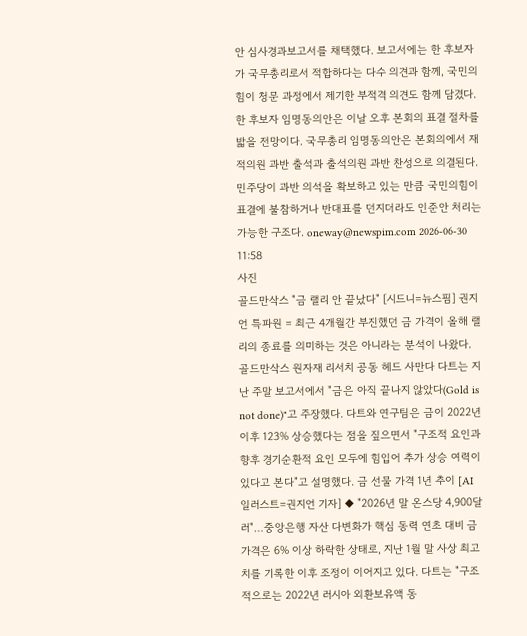안 심사경과보고서를 채택했다. 보고서에는 한 후보자가 국무총리로서 적합하다는 다수 의견과 함께, 국민의힘이 청문 과정에서 제기한 부적격 의견도 함께 담겼다. 한 후보자 임명동의안은 이날 오후 본회의 표결 절차를 밟을 전망이다. 국무총리 임명동의안은 본회의에서 재적의원 과반 출석과 출석의원 과반 찬성으로 의결된다. 민주당이 과반 의석을 확보하고 있는 만큼 국민의힘이 표결에 불참하거나 반대표를 던지더라도 인준안 처리는 가능한 구조다. oneway@newspim.com 2026-06-30 11:58
사진
골드만삭스 "금 랠리 안 끝났다" [시드니=뉴스핌] 권지언 특파원 = 최근 4개월간 부진했던 금 가격이 올해 랠리의 종료를 의미하는 것은 아니라는 분석이 나왔다. 골드만삭스 원자재 리서치 공동 헤드 사만다 다트는 지난 주말 보고서에서 "금은 아직 끝나지 않았다(Gold is not done)"고 주장했다. 다트와 연구팀은 금이 2022년 이후 123% 상승했다는 점을 짚으면서 "구조적 요인과 향후 경기순환적 요인 모두에 힘입어 추가 상승 여력이 있다고 본다"고 설명했다. 금 선물 가격 1년 추이 [AI 일러스트=권지언 기자] ◆ "2026년 말 온스당 4,900달러"…중앙은행 자산 다변화가 핵심 동력 연초 대비 금 가격은 6% 이상 하락한 상태로, 지난 1월 말 사상 최고치를 기록한 이후 조정이 이어지고 있다. 다트는 "구조적으로는 2022년 러시아 외환보유액 동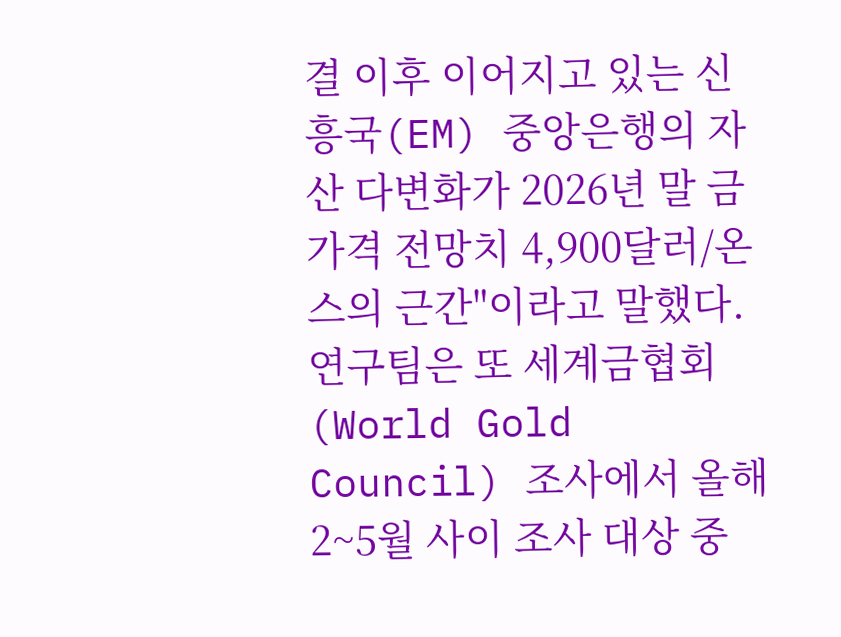결 이후 이어지고 있는 신흥국(EM) 중앙은행의 자산 다변화가 2026년 말 금 가격 전망치 4,900달러/온스의 근간"이라고 말했다. 연구팀은 또 세계금협회(World Gold Council) 조사에서 올해 2~5월 사이 조사 대상 중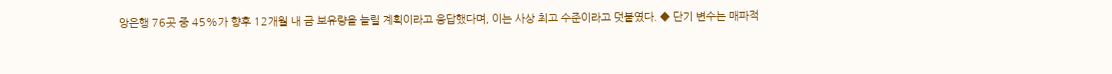앙은행 76곳 중 45%가 향후 12개월 내 금 보유량을 늘릴 계획이라고 응답했다며, 이는 사상 최고 수준이라고 덧붙였다. ◆ 단기 변수는 매파적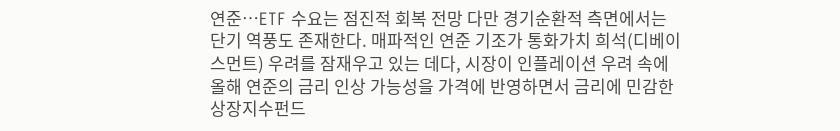연준…ETF 수요는 점진적 회복 전망 다만 경기순환적 측면에서는 단기 역풍도 존재한다. 매파적인 연준 기조가 통화가치 희석(디베이스먼트) 우려를 잠재우고 있는 데다, 시장이 인플레이션 우려 속에 올해 연준의 금리 인상 가능성을 가격에 반영하면서 금리에 민감한 상장지수펀드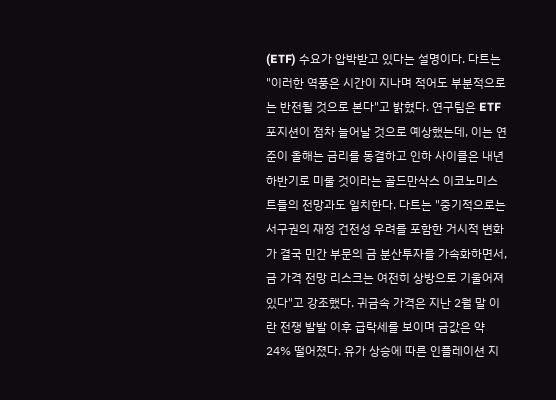(ETF) 수요가 압박받고 있다는 설명이다. 다트는 "이러한 역풍은 시간이 지나며 적어도 부분적으로는 반전될 것으로 본다"고 밝혔다. 연구팀은 ETF 포지션이 점차 늘어날 것으로 예상했는데, 이는 연준이 올해는 금리를 동결하고 인하 사이클은 내년 하반기로 미룰 것이라는 골드만삭스 이코노미스트들의 전망과도 일치한다. 다트는 "중기적으로는 서구권의 재정 건전성 우려를 포함한 거시적 변화가 결국 민간 부문의 금 분산투자를 가속화하면서, 금 가격 전망 리스크는 여전히 상방으로 기울어져 있다"고 강조했다. 귀금속 가격은 지난 2월 말 이란 전쟁 발발 이후 급락세를 보이며 금값은 약 24% 떨어졌다. 유가 상승에 따른 인플레이션 지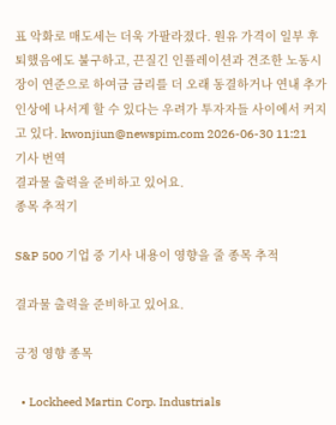표 악화로 매도세는 더욱 가팔라졌다. 원유 가격이 일부 후퇴했음에도 불구하고, 끈질긴 인플레이션과 견조한 노동시장이 연준으로 하여금 금리를 더 오래 동결하거나 연내 추가 인상에 나서게 할 수 있다는 우려가 투자자들 사이에서 커지고 있다. kwonjiun@newspim.com 2026-06-30 11:21
기사 번역
결과물 출력을 준비하고 있어요.
종목 추적기

S&P 500 기업 중 기사 내용이 영향을 줄 종목 추적

결과물 출력을 준비하고 있어요.

긍정 영향 종목

  • Lockheed Martin Corp. Industrials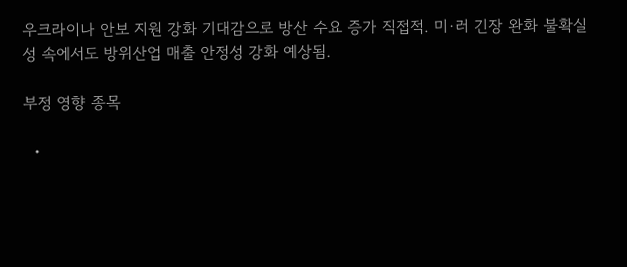우크라이나 안보 지원 강화 기대감으로 방산 수요 증가 직접적. 미·러 긴장 완화 불확실성 속에서도 방위산업 매출 안정성 강화 예상됨.

부정 영향 종목

  •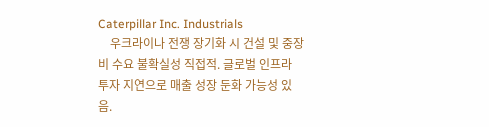Caterpillar Inc. Industrials
    우크라이나 전쟁 장기화 시 건설 및 중장비 수요 불확실성 직접적. 글로벌 인프라 투자 지연으로 매출 성장 둔화 가능성 있음.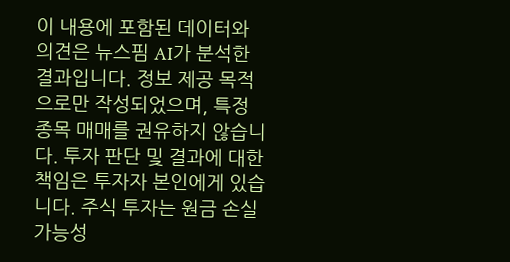이 내용에 포함된 데이터와 의견은 뉴스핌 AI가 분석한 결과입니다. 정보 제공 목적으로만 작성되었으며, 특정 종목 매매를 권유하지 않습니다. 투자 판단 및 결과에 대한 책임은 투자자 본인에게 있습니다. 주식 투자는 원금 손실 가능성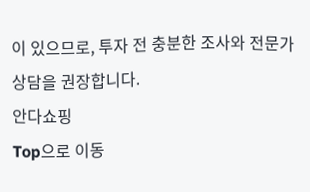이 있으므로, 투자 전 충분한 조사와 전문가 상담을 권장합니다.
안다쇼핑
Top으로 이동